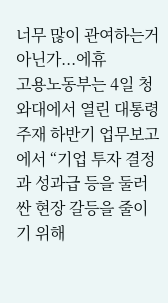너무 많이 관여하는거 아닌가...에휴
고용노동부는 4일 청와대에서 열린 대통령 주재 하반기 업무보고에서 “기업 투자 결정과 성과급 등을 둘러싼 현장 갈등을 줄이기 위해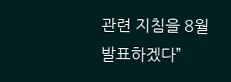관련 지침을 8월 발표하겠다”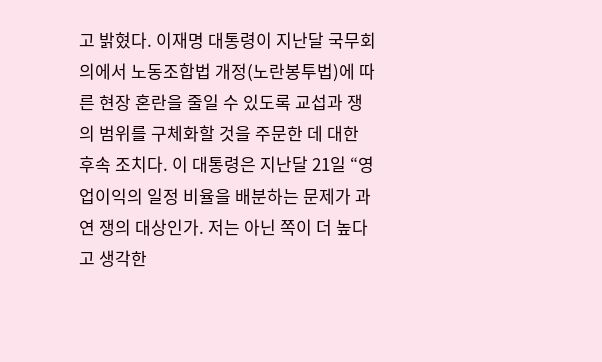고 밝혔다. 이재명 대통령이 지난달 국무회의에서 노동조합법 개정(노란봉투법)에 따른 현장 혼란을 줄일 수 있도록 교섭과 쟁의 범위를 구체화할 것을 주문한 데 대한 후속 조치다. 이 대통령은 지난달 21일 “영업이익의 일정 비율을 배분하는 문제가 과연 쟁의 대상인가. 저는 아닌 쪽이 더 높다고 생각한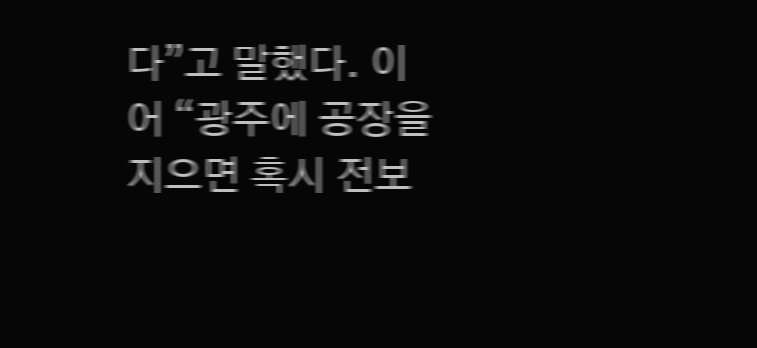다”고 말했다. 이어 “광주에 공장을 지으면 혹시 전보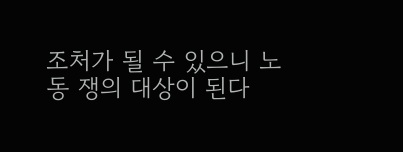조처가 될 수 있으니 노동 쟁의 대상이 된다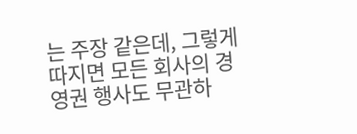는 주장 같은데, 그렇게 따지면 모든 회사의 경영권 행사도 무관하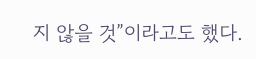지 않을 것”이라고도 했다.